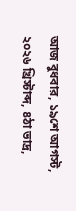আজ বুধবার, ১৯শে আগস্ট, ২০২৬ খ্রিস্টাব্দ, ৪ঠা ভাদ্র,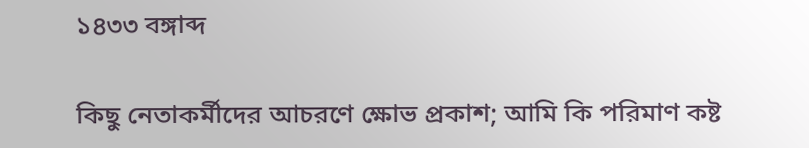১৪৩৩ বঙ্গাব্দ

কিছু নেতাকর্মীদের আচরণে ক্ষোভ প্রকাশ; আমি কি পরিমাণ কষ্ট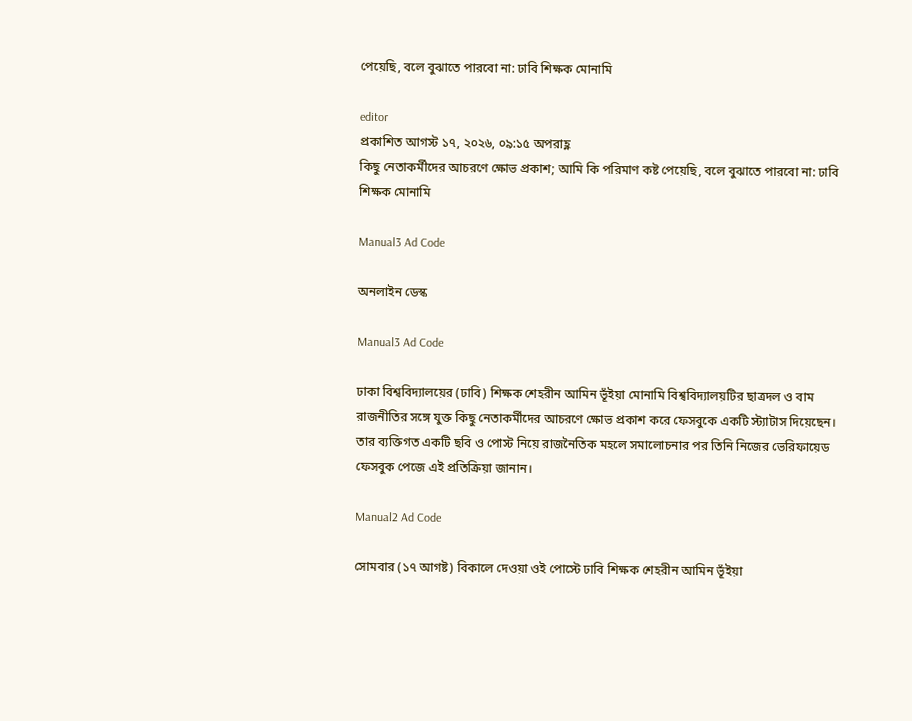পেয়েছি, বলে বুঝাতে পারবো না: ঢাবি শিক্ষক মোনামি

editor
প্রকাশিত আগস্ট ১৭, ২০২৬, ০৯:১৫ অপরাহ্ণ
কিছু নেতাকর্মীদের আচরণে ক্ষোভ প্রকাশ; আমি কি পরিমাণ কষ্ট পেয়েছি, বলে বুঝাতে পারবো না: ঢাবি শিক্ষক মোনামি

Manual3 Ad Code

অনলাইন ডেস্ক

Manual3 Ad Code

ঢাকা বিশ্ববিদ্যালয়ের (ঢাবি) শিক্ষক শেহরীন আমিন ভূঁইয়া মোনামি বিশ্ববিদ্যালয়টির ছাত্রদল ও বাম রাজনীতির সঙ্গে যুক্ত কিছু নেতাকর্মীদের আচরণে ক্ষোভ প্রকাশ করে ফেসবুকে একটি স্ট্যাটাস দিয়েছেন। তার ব্যক্তিগত একটি ছবি ও পোস্ট নিয়ে রাজনৈতিক মহলে সমালোচনার পর তিনি নিজের ভেরিফায়েড ফেসবুক পেজে এই প্রতিক্রিয়া জানান।

Manual2 Ad Code

সোমবার (১৭ আগষ্ট) বিকালে দেওয়া ওই পোস্টে ঢাবি শিক্ষক শেহরীন আমিন ভূঁইয়া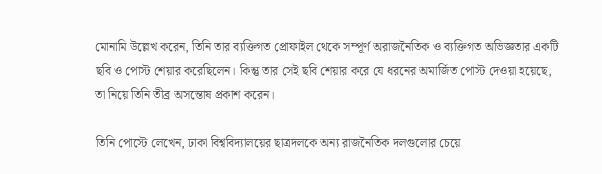মোনামি উল্লেখ করেন, তিনি তার ব্যক্তিগত প্রোফাইল থেকে সম্পূর্ণ অরাজনৈতিক ও ব্যক্তিগত অভিজ্ঞতার একটি ছবি ও পোস্ট শেয়ার করেছিলেন। কিন্তু তার সেই ছবি শেয়ার করে যে ধরনের অমার্জিত পোস্ট দেওয়া হয়েছে, তা নিয়ে তিনি তীব্র অসন্তোষ প্রকাশ করেন।

তিনি পোস্টে লেখেন, ঢাকা বিশ্ববিদ্যালয়ের ছাত্রদলকে অন্য রাজনৈতিক দলগুলোর চেয়ে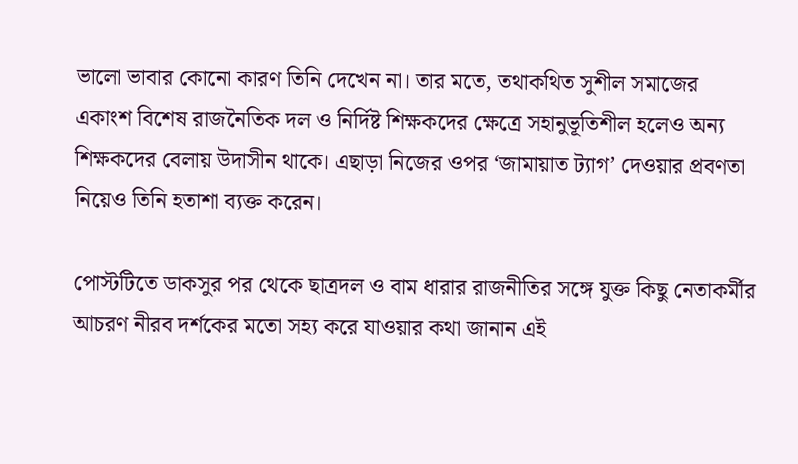ভালো ভাবার কোনো কারণ তিনি দেখেন না। তার মতে, তথাকথিত সুশীল সমাজের একাংশ বিশেষ রাজনৈতিক দল ও নির্দিষ্ট শিক্ষকদের ক্ষেত্রে সহানুভূতিশীল হলেও অন্য শিক্ষকদের বেলায় উদাসীন থাকে। এছাড়া নিজের ওপর ‘জামায়াত ট্যাগ’ দেওয়ার প্রবণতা নিয়েও তিনি হতাশা ব্যক্ত করেন।

পোস্টটিতে ডাকসুর পর থেকে ছাত্রদল ও বাম ধারার রাজনীতির সঙ্গে যুক্ত কিছু নেতাকর্মীর আচরণ নীরব দর্শকের মতো সহ্য করে যাওয়ার কথা জানান এই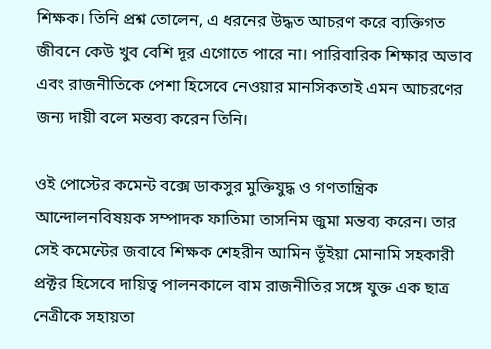শিক্ষক। তিনি প্রশ্ন তোলেন, এ ধরনের উদ্ধত আচরণ করে ব্যক্তিগত জীবনে কেউ খুব বেশি দূর এগোতে পারে না। পারিবারিক শিক্ষার অভাব এবং রাজনীতিকে পেশা হিসেবে নেওয়ার মানসিকতাই এমন আচরণের জন্য দায়ী বলে মন্তব্য করেন তিনি।

ওই পোস্টের কমেন্ট বক্সে ডাকসুর মুক্তিযুদ্ধ ও গণতান্ত্রিক আন্দোলনবিষয়ক সম্পাদক ফাতিমা তাসনিম জুমা মন্তব্য করেন। তার সেই কমেন্টের জবাবে শিক্ষক শেহরীন আমিন ভূঁইয়া মোনামি সহকারী প্রক্টর হিসেবে দায়িত্ব পালনকালে বাম রাজনীতির সঙ্গে যুক্ত এক ছাত্র নেত্রীকে সহায়তা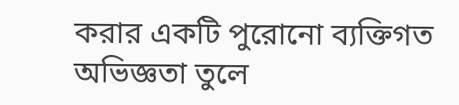করার একটি পুরোনো ব্যক্তিগত অভিজ্ঞতা তুলে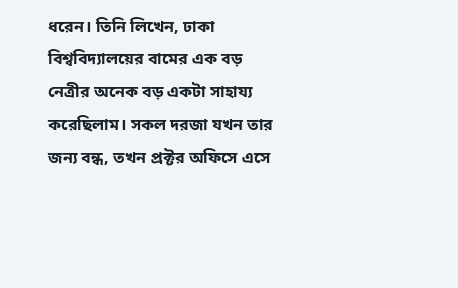ধরেন। তিনি লিখেন, ঢাকা বিশ্ববিদ্যালয়ের বামের এক বড় নেত্রীর অনেক বড় একটা সাহায্য করেছিলাম। সকল দরজা যখন তার জন্য বন্ধ, তখন প্রক্টর অফিসে এসে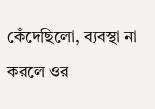কেঁদেছিলো, ব্যবস্থা না করলে ওর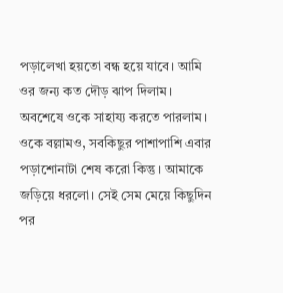পড়ালেখা হয়তো বন্ধ হয়ে যাবে। আমি ওর জন্য কত দৌড় ঝাপ দিলাম। অবশেষে ওকে সাহায্য করতে পারলাম। ওকে বল্লামও, সবকিছুর পাশাপাশি এবার পড়াশোনাটা শেষ করো কিন্তু। আমাকে জড়িয়ে ধরলো। সেই সেম মেয়ে কিছুদিন পর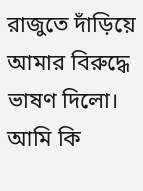রাজুতে দাঁড়িয়ে আমার বিরুদ্ধে ভাষণ দিলো। আমি কি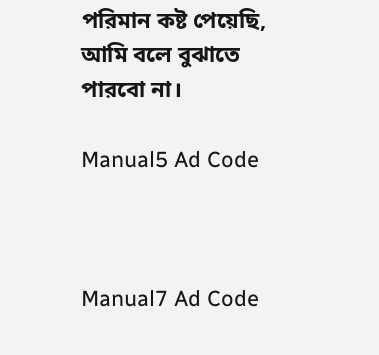পরিমান কষ্ট পেয়েছি, আমি বলে বুঝাতে পারবো না।

Manual5 Ad Code



Manual7 Ad Code